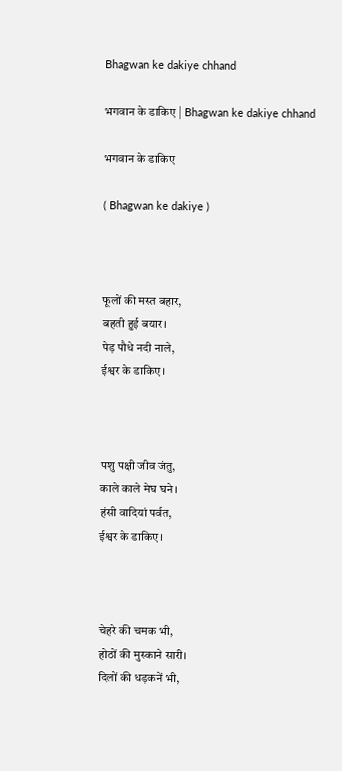Bhagwan ke dakiye chhand

भगवान के डाकिए | Bhagwan ke dakiye chhand

भगवान के डाकिए

( Bhagwan ke dakiye )



फूलों की मस्त बहार,
बहती हुई बयार।
पेड़ पौधे नदी नाले,
ईश्वर के डाकिए।



पशु पक्षी जीव जंतु,
काले काले मेघ घने।
हंसी वादियां पर्वत,
ईश्वर के डाकिए।



चेहरे की चमक भी,
होठों की मुस्काने सारी।
दिलों की धड़कनें भी,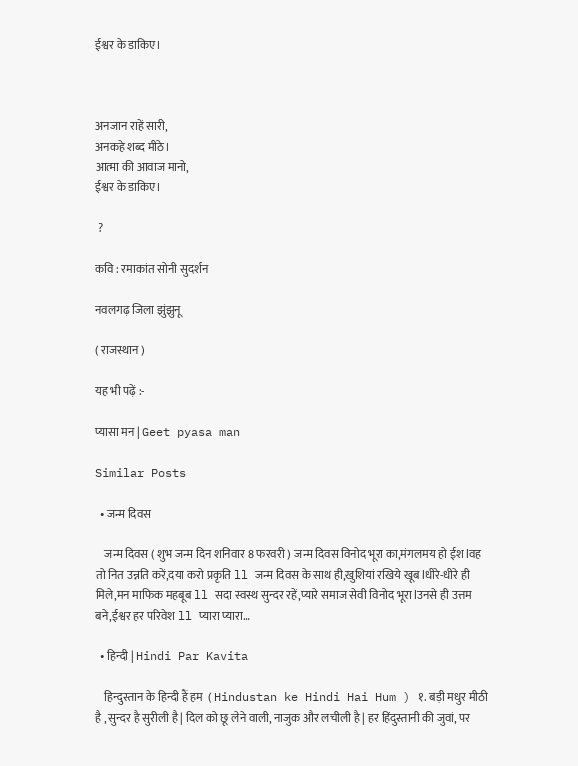ईश्वर के डाकिए।



अनजान राहें सारी,
अनकहे शब्द मीठे।
आत्मा की आवाज मानो,
ईश्वर के डाकिए।

 ?

कवि : रमाकांत सोनी सुदर्शन

नवलगढ़ जिला झुंझुनू

( राजस्थान )

यह भी पढ़ें :-

प्यासा मन | Geet pyasa man

Similar Posts

  • जन्म दिवस

    जन्म दिवस ( शुभ जन्म दिन शनिवार 8 फरवरी ) जन्म दिवस विनोद भूरा का,मंगलमय हो ईश lवह तो नित उन्नति करें,दया करो प्रकृति ll जन्म दिवस के साथ ही,खुशियां रखिये खूब lधीरे-धीरे ही मिले,मन माफिक महबूब ll सदा स्वस्थ सुन्दर रहें,प्यारे समाज सेवी विनोद भूरा lउनसे ही उत्तम बने,ईश्वर हर परिवेश ll प्यारा प्यारा…

  • हिन्दी | Hindi Par Kavita

    हिन्दुस्तान के हिन्दी हैं हम  ( Hindustan ke Hindi Hai Hum ) १. बड़ी मधुर मीठी है , सुन्दर है सुरीली है | दिल को छू लेने वाली, नाजुक और लचीली है | हर हिंदुस्तानी की जुवां, पर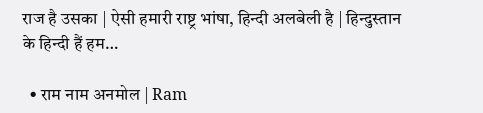राज है उसका | ऐसी हमारी राष्ट्र भांषा, हिन्दी अलबेली है | हिन्दुस्तान के हिन्दी हैं हम…

  • राम नाम अनमोल | Ram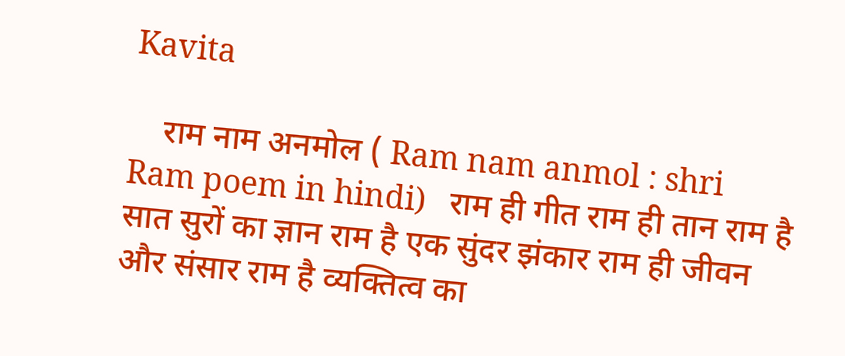Kavita

    राम नाम अनमोल ( Ram nam anmol : shri Ram poem in hindi)   राम ही गीत राम ही तान राम है सात सुरों का ज्ञान राम है एक सुंदर झंकार राम ही जीवन और संसार राम है व्यक्तित्व का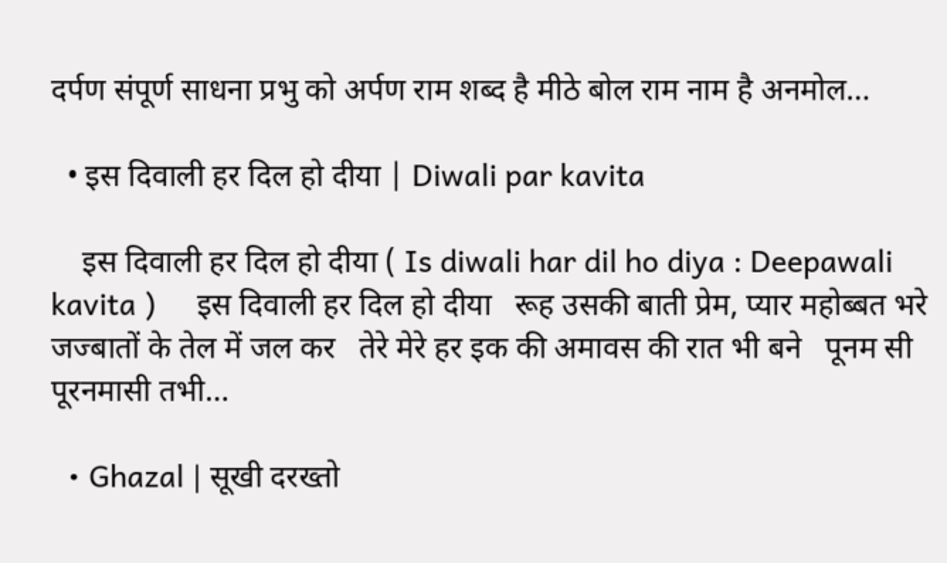दर्पण संपूर्ण साधना प्रभु को अर्पण राम शब्द है मीठे बोल राम नाम है अनमोल…

  • इस दिवाली हर दिल हो दीया | Diwali par kavita

    इस दिवाली हर दिल हो दीया ( Is diwali har dil ho diya : Deepawali kavita )     इस दिवाली हर दिल हो दीया   रूह उसकी बाती प्रेम, प्यार महोब्बत भरे जज्बातों के तेल में जल कर   तेरे मेरे हर इक की अमावस की रात भी बने   पूनम सी पूरनमासी तभी…

  • Ghazal | सूखी दरख्तो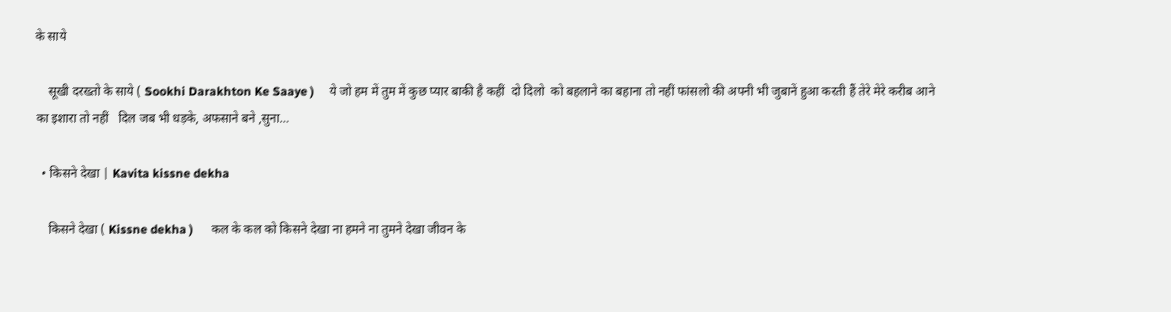के साये

    सूखी दरख्तो के साये ( Sookhi Darakhton Ke Saaye )     ये जो हम में तुम में कुछ प्यार बाकी है कहीं  दो दिलो  को बहलाने का बहाना तो नहीं फांसलो की अपनी भी जुबानें हुआ करती हैं तेरे मेरे करीब आने का इशारा तो नहीं   दिल जब भी धड़के, अफसाने बने ,सुना…

  • किसने देखा | Kavita kissne dekha

    किसने देखा ( Kissne dekha )      कल के कल को किसने देखा ना हमने ना तुमने देखा जीवन के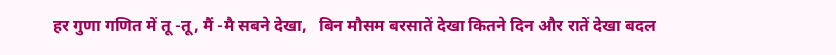हर गुणा गणित में तू -तू, मैं -मै सबने देखा,   बिन मौसम बरसातें देखा कितने दिन और रातें देखा बदल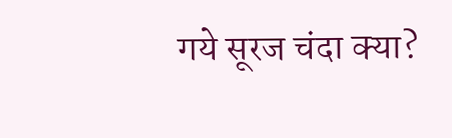गये सूरज चंदा क्या?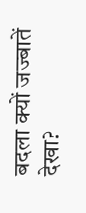बदला क्यों जज्बातें देखा?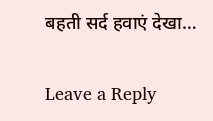बहती सर्द हवाएं देखा…

Leave a Reply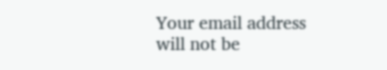Your email address will not be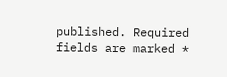published. Required fields are marked *